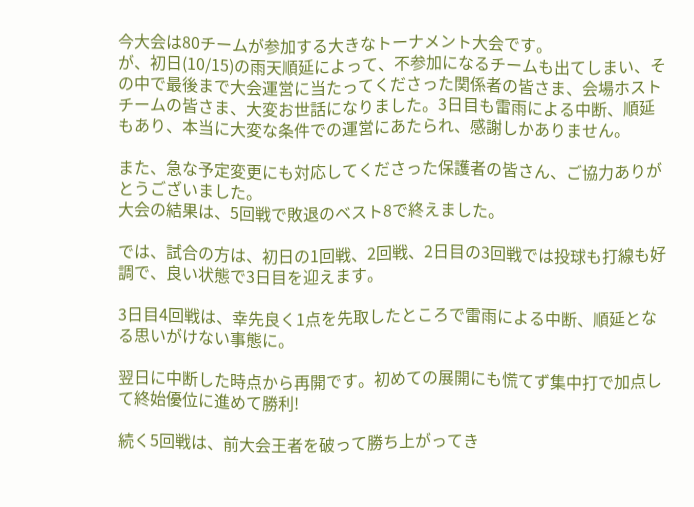今大会は80チームが参加する大きなトーナメント大会です。
が、初日(10/15)の雨天順延によって、不参加になるチームも出てしまい、その中で最後まで大会運営に当たってくださった関係者の皆さま、会場ホストチームの皆さま、大変お世話になりました。3日目も雷雨による中断、順延もあり、本当に大変な条件での運営にあたられ、感謝しかありません。

また、急な予定変更にも対応してくださった保護者の皆さん、ご協力ありがとうございました。
大会の結果は、5回戦で敗退のベスト8で終えました。

では、試合の方は、初日の1回戦、2回戦、2日目の3回戦では投球も打線も好調で、良い状態で3日目を迎えます。

3日目4回戦は、幸先良く1点を先取したところで雷雨による中断、順延となる思いがけない事態に。

翌日に中断した時点から再開です。初めての展開にも慌てず集中打で加点して終始優位に進めて勝利!

続く5回戦は、前大会王者を破って勝ち上がってき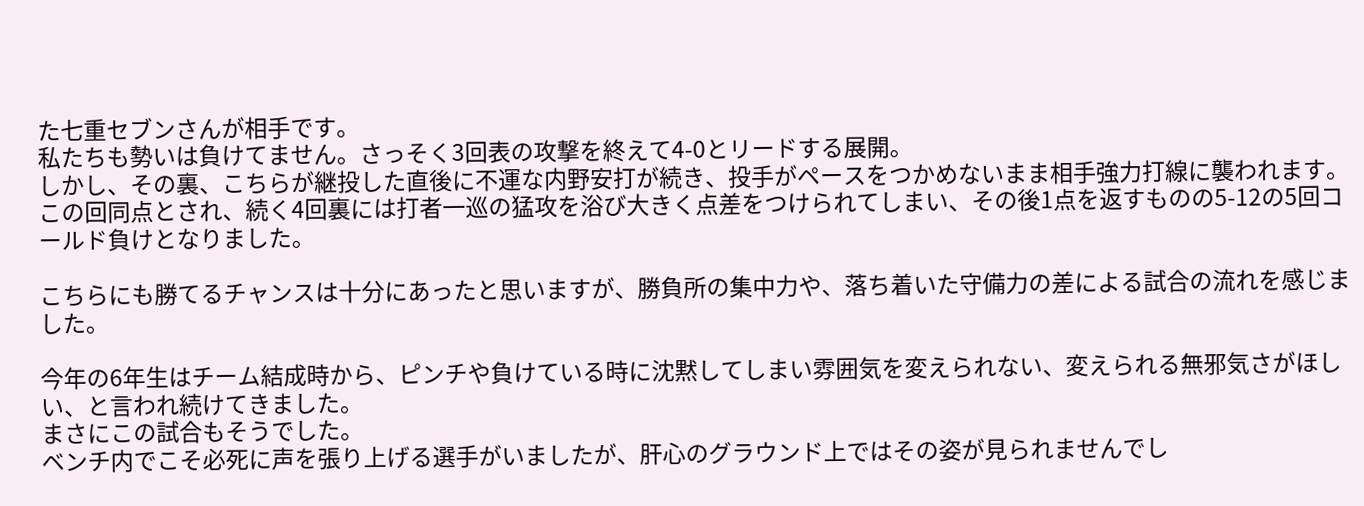た七重セブンさんが相手です。
私たちも勢いは負けてません。さっそく3回表の攻撃を終えて4-0とリードする展開。
しかし、その裏、こちらが継投した直後に不運な内野安打が続き、投手がペースをつかめないまま相手強力打線に襲われます。
この回同点とされ、続く4回裏には打者一巡の猛攻を浴び大きく点差をつけられてしまい、その後1点を返すものの5-12の5回コールド負けとなりました。

こちらにも勝てるチャンスは十分にあったと思いますが、勝負所の集中力や、落ち着いた守備力の差による試合の流れを感じました。

今年の6年生はチーム結成時から、ピンチや負けている時に沈黙してしまい雰囲気を変えられない、変えられる無邪気さがほしい、と言われ続けてきました。
まさにこの試合もそうでした。
ベンチ内でこそ必死に声を張り上げる選手がいましたが、肝心のグラウンド上ではその姿が見られませんでし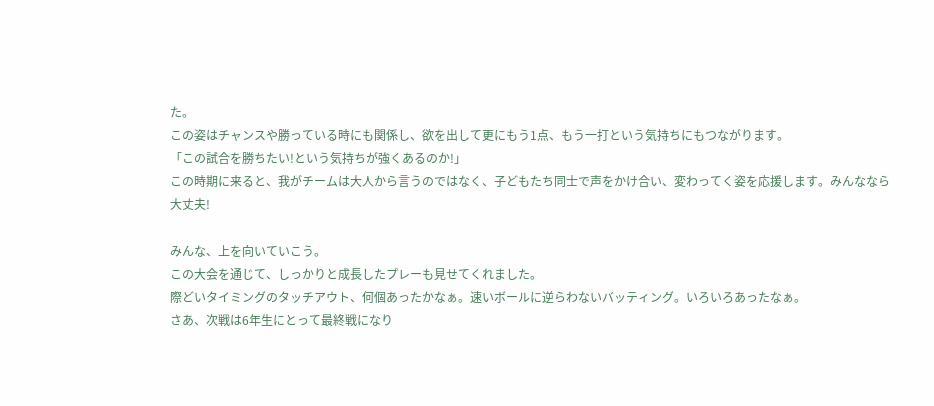た。
この姿はチャンスや勝っている時にも関係し、欲を出して更にもう1点、もう一打という気持ちにもつながります。
「この試合を勝ちたい!という気持ちが強くあるのか!」
この時期に来ると、我がチームは大人から言うのではなく、子どもたち同士で声をかけ合い、変わってく姿を応援します。みんななら大丈夫!

みんな、上を向いていこう。
この大会を通じて、しっかりと成長したプレーも見せてくれました。
際どいタイミングのタッチアウト、何個あったかなぁ。速いボールに逆らわないバッティング。いろいろあったなぁ。
さあ、次戦は6年生にとって最終戦になり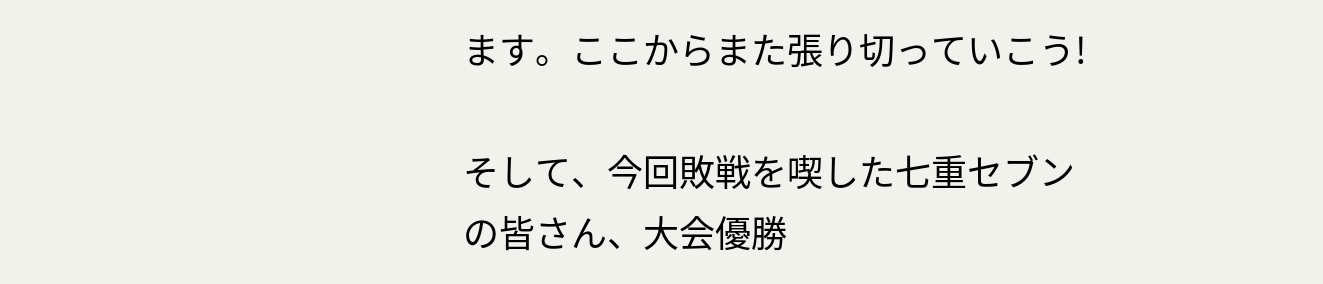ます。ここからまた張り切っていこう!

そして、今回敗戦を喫した七重セブンの皆さん、大会優勝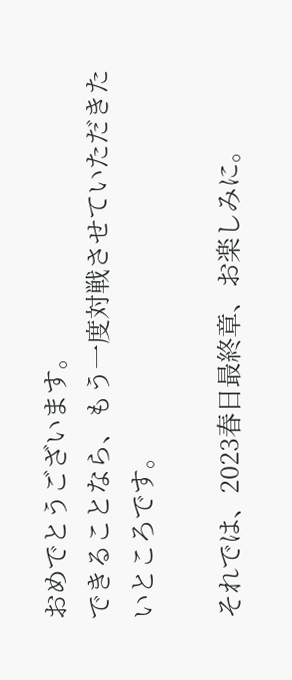おめでとうございます。
できることなら、もう一度対戦させていただきたいところです。

それでは、2023春日最終章、お楽しみに。